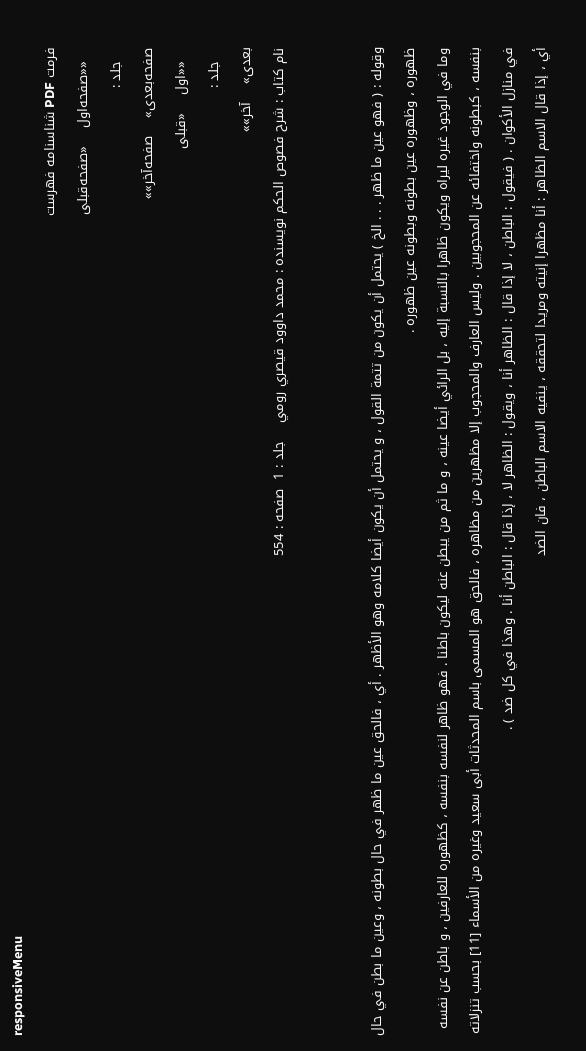responsiveMenu
فرمت PDF شناسنامه فهرست
   ««صفحه‌اول    «صفحه‌قبلی
   جلد :
صفحه‌بعدی»    صفحه‌آخر»»
   ««اول    «قبلی
   جلد :
بعدی»    آخر»»
نام کتاب : شرح فصوص الحكم نویسنده : محمد داوود قيصري رومي    جلد : 1  صفحه : 554


وقوله : ( فهو عين ما ظهر . . . الخ ) يحتمل أن يكون من تتمة القول ، و يحتمل أن يكون أيضا كلامه وهو الأظهر . أي ، فالحق عين ما ظهر في حال بطونه ، وعين ما بطن في حال ظهوره ، وظهوره عين بطونه وبطونه عين ظهوره .
وما في الوجود غيره ليراه ويكون ظاهرا بالنسبة إليه ، بل الرائي أيضا عينه ، و ما ثم من يبطن عنه ليكون باطنا . فهو ظاهر لنفسه بنفسه ، كظهوره للعارفين ، و باطن عن نفسه بنفسه ، كبطونه واختفائه عن المحجوبين . وليس العارف والمحجوب إلا مظهرين من مظاهره ، فالحق هو المسمى باسم المحدثات أبى سعيد وغيره من الأسماء [11] بحسب تنزلاته في منازل الأكوان . ( فيقول : الباطن ، لا إذا قال : الظاهر أنا ، ويقول : الظاهر لا ، إذا قال : الباطن أنا . وهذا في كل ضد ) .
أي ، إذا قال الاسم الظاهر : أنا مظهرا إنيته ومريدا لتحققه ، ينفيه الاسم الباطن ، فان الضد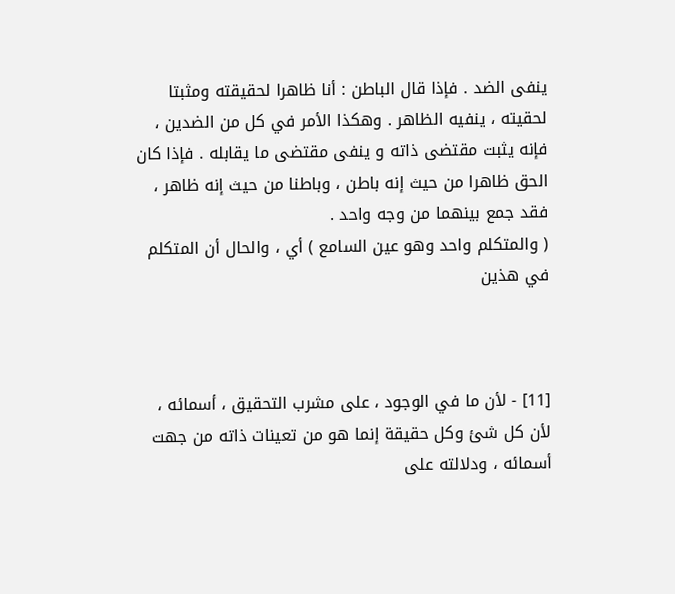ينفى الضد . فإذا قال الباطن : أنا ظاهرا لحقيقته ومثبتا لحقيته ، ينفيه الظاهر . وهكذا الأمر في كل من الضدين ، فإنه يثبت مقتضى ذاته و ينفى مقتضى ما يقابله . فإذا كان الحق ظاهرا من حيث إنه باطن ، وباطنا من حيث إنه ظاهر ، فقد جمع بينهما من وجه واحد .
( والمتكلم واحد وهو عين السامع ) أي ، والحال أن المتكلم في هذين



[11] - لأن ما في الوجود ، على مشرب التحقيق ، أسمائه ، لأن كل شئ وكل حقيقة إنما هو من تعينات ذاته من جهت أسمائه ، ودلالته على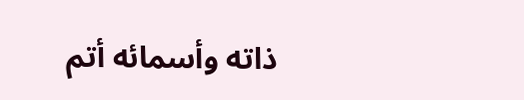ذاته وأسمائه أتم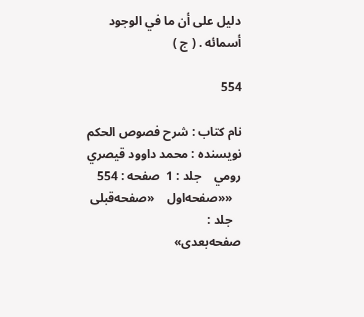دليل على أن ما في الوجود أسمائه . ( ج )

554

نام کتاب : شرح فصوص الحكم نویسنده : محمد داوود قيصري رومي    جلد : 1  صفحه : 554
   ««صفحه‌اول    «صفحه‌قبلی
   جلد :
صفحه‌بعدی»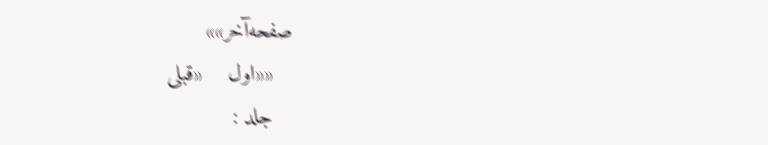صفحه‌آخر»»
   ««اول    «قبلی
   جلد :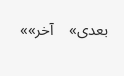بعدی»    آخر»»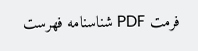فرمت PDF شناسنامه فهرست